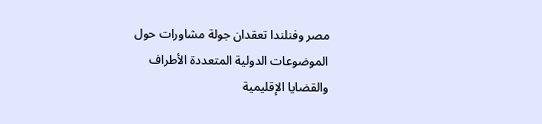مصر وفنلندا تعقدان جولة مشاورات حول الموضوعات الدولية المتعددة الأطراف والقضايا الإقليمية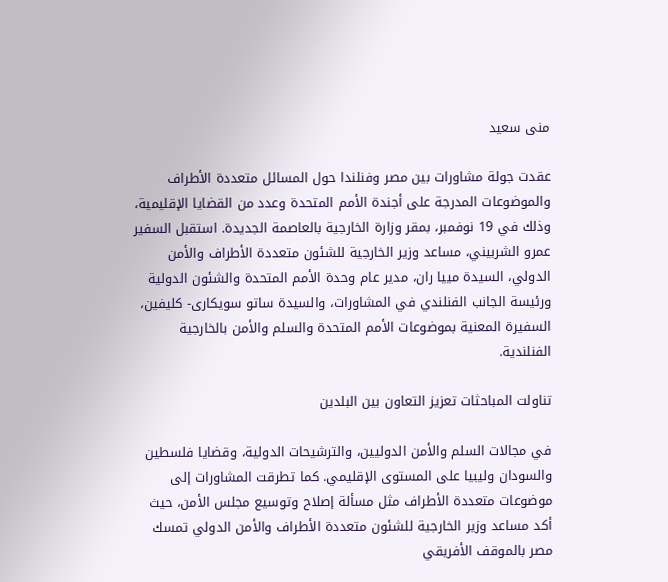منى سعيد

عقدت جولة مشاورات بين مصر وفنلندا حول المسائل متعددة الأطراف والموضوعات المدرجة على أجندة الأمم المتحدة وعدد من القضايا الإقليمية، وذلك في 19 نوفمبر، بمقر وزارة الخارجية بالعاصمة الجديدة. استقبل السفير عمرو الشربيني، مساعد وزير الخارجية للشئون متعددة الأطراف والأمن الدولي، السيدة مييا ران، مدير عام وحدة الأمم المتحدة والشئون الدولية ورئيسة الجانب الفنلندي في المشاورات، والسيدة ساتو سويكارى- كليفين، السفيرة المعنية بموضوعات الأمم المتحدة والسلم والأمن بالخارجية الفنلندية.

تناولت المباحثات تعزيز التعاون بين البلدين

في مجالات السلم والأمن الدوليين، والترشيحات الدولية، وقضايا فلسطين والسودان وليبيا على المستوى الإقليمي. كما تطرقت المشاورات إلى موضوعات متعددة الأطراف مثل مسألة إصلاح وتوسيع مجلس الأمن، حيث أكد مساعد وزير الخارجية للشئون متعددة الأطراف والأمن الدولي تمسك مصر بالموقف الأفريقي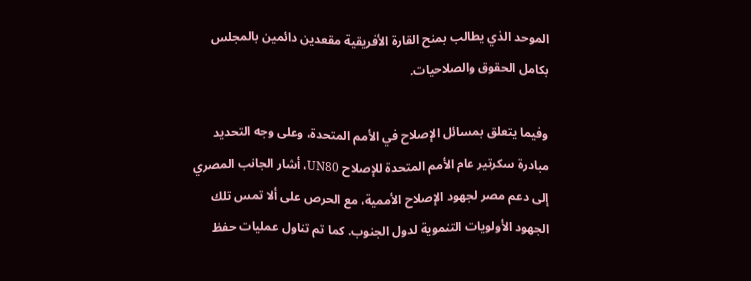الموحد الذي يطالب بمنح القارة الأفريقية مقعدين دائمين بالمجلس بكامل الحقوق والصلاحيات.

وفيما يتعلق بمسائل الإصلاح في الأمم المتحدة، وعلى وجه التحديد مبادرة سكرتير عام الأمم المتحدة للإصلاح UN80، أشار الجانب المصري إلى دعم مصر لجهود الإصلاح الأممية، مع الحرص على ألا تمس تلك الجهود الأولويات التنموية لدول الجنوب. كما تم تناول عمليات حفظ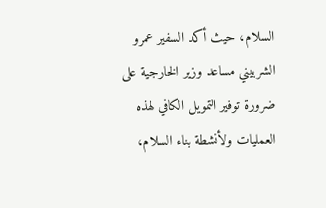السلام، حيث أكد السفير عمرو الشربيني مساعد وزير الخارجية على ضرورة توفير التمويل الكافي لهذه العمليات ولأنشطة بناء السلام،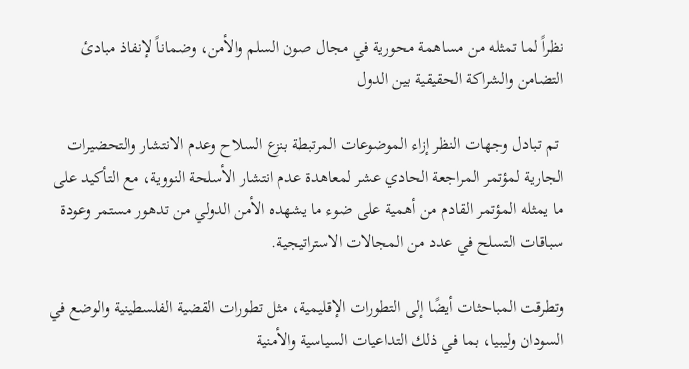نظراً لما تمثله من مساهمة محورية في مجال صون السلم والأمن، وضماناً لإنفاذ مبادئ التضامن والشراكة الحقيقية بين الدول

 تم تبادل وجهات النظر إزاء الموضوعات المرتبطة بنزع السلاح وعدم الانتشار والتحضيرات الجارية لمؤتمر المراجعة الحادي عشر لمعاهدة عدم انتشار الأسلحة النووية، مع التأكيد على ما يمثله المؤتمر القادم من أهمية على ضوء ما يشهده الأمن الدولي من تدهور مستمر وعودة سباقات التسلح في عدد من المجالات الاستراتيجية.

وتطرقت المباحثات أيضًا إلى التطورات الإقليمية، مثل تطورات القضية الفلسطينية والوضع في السودان وليبيا، بما في ذلك التداعيات السياسية والأمنية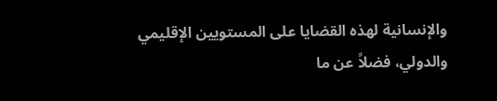والإنسانية لهذه القضايا على المستويين الإقليمي والدولي، فضلاً عن ما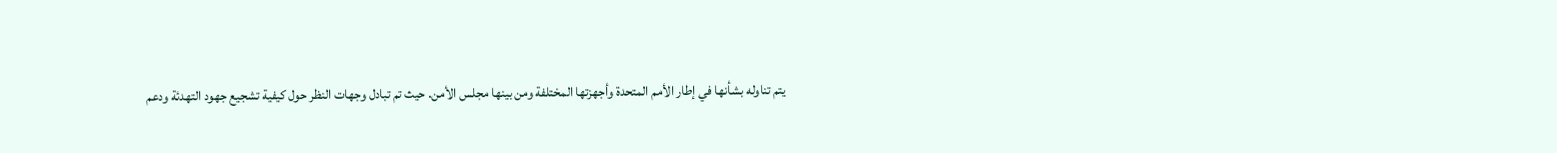يتم تناوله بشأنها في إطار الأمم المتحدة وأجهزتها المختلفة ومن بينها مجلس الأمن. حيث تم تبادل وجهات النظر حول كيفية تشجيع جهود التهدئة ودعم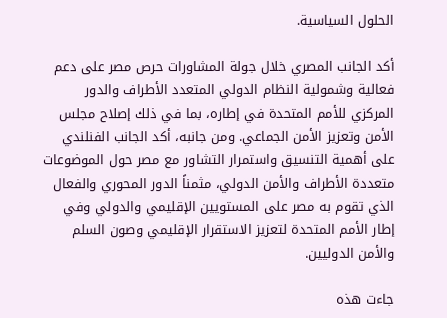الحلول السياسية.

أكد الجانب المصري خلال جولة المشاورات حرص مصر على دعم فعالية وشمولية النظام الدولي المتعدد الأطراف والدور المركزي للأمم المتحدة في إطاره، بما في ذلك إصلاح مجلس الأمن وتعزيز الأمن الجماعي. ومن جانبه، أكد الجانب الفنلندي على أهمية التنسيق واستمرار التشاور مع مصر حول الموضوعات متعددة الأطراف والأمن الدولي، مثمناً الدور المحوري والفعال الذي تقوم به مصر على المستويين الإقليمي والدولي وفي إطار الأمم المتحدة لتعزيز الاستقرار الإقليمي وصون السلم والأمن الدوليين.

جاءت هذه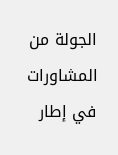الجولة من المشاورات في إطار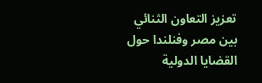تعزيز التعاون الثنائي بين مصر وفنلندا حول القضايا الدولية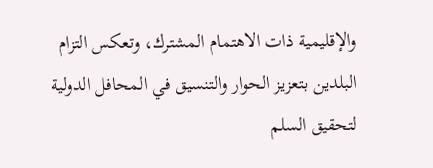والإقليمية ذات الاهتمام المشترك، وتعكس التزام البلدين بتعزيز الحوار والتنسيق في المحافل الدولية لتحقيق السلم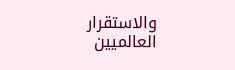والاستقرار العالميين